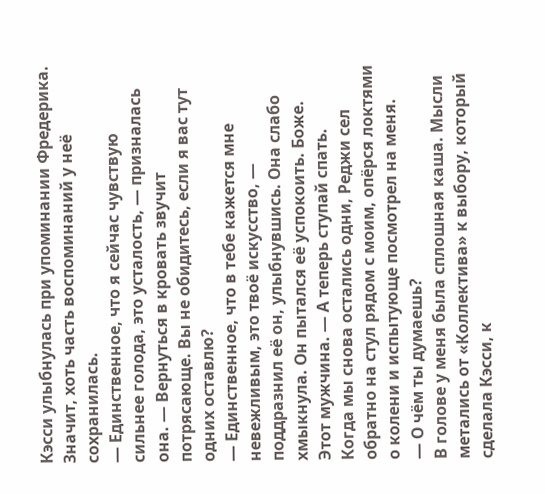Кэсси улыбнулась при упоминании Фредерика. Значит, хоть часть воспоминаний у неё сохранилась.
— Единственное, что я сейчас чувствую сильнее голода, это усталость, — призналась она. — Вернуться в кровать звучит потрясающе. Вы не обидитесь, если я вас тут одних оставлю?
— Единственное, что в тебе кажется мне невежливым, это твоё искусство, — поддразнил её он, улыбнувшись. Она слабо хмыкнула. Он пытался её успокоить. Боже. Этот мужчина. — А теперь ступай спать.
Когда мы снова остались одни, Реджи сел обратно на стул рядом с моим, опёрся локтями о колени и испытующе посмотрел на меня.
— О чём ты думаешь?
В голове у меня была сплошная каша. Мысли метались от «Коллектива» к выбору, который сделала Кэсси, к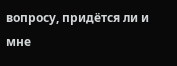вопросу, придётся ли и мне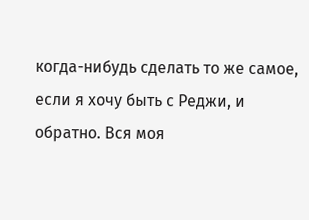когда-нибудь сделать то же самое, если я хочу быть с Реджи, и обратно. Вся моя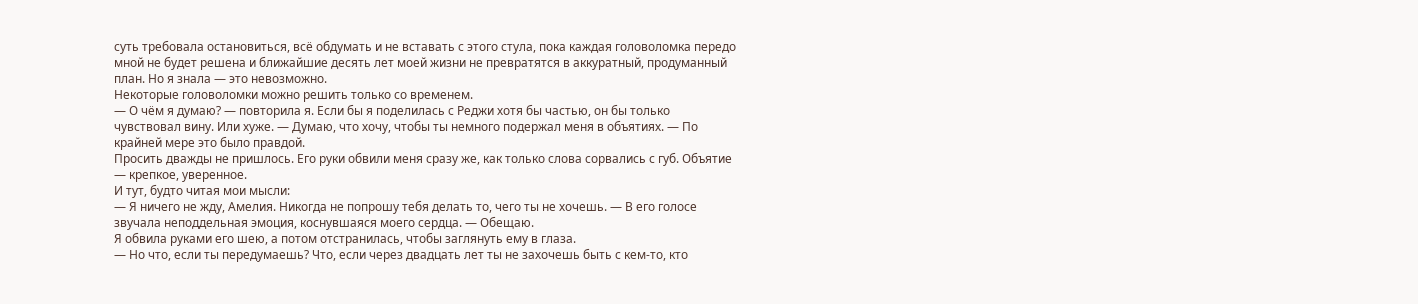суть требовала остановиться, всё обдумать и не вставать с этого стула, пока каждая головоломка передо мной не будет решена и ближайшие десять лет моей жизни не превратятся в аккуратный, продуманный план. Но я знала — это невозможно.
Некоторые головоломки можно решить только со временем.
— О чём я думаю? — повторила я. Если бы я поделилась с Реджи хотя бы частью, он бы только чувствовал вину. Или хуже. — Думаю, что хочу, чтобы ты немного подержал меня в объятиях. — По крайней мере это было правдой.
Просить дважды не пришлось. Его руки обвили меня сразу же, как только слова сорвались с губ. Объятие — крепкое, уверенное.
И тут, будто читая мои мысли:
— Я ничего не жду, Амелия. Никогда не попрошу тебя делать то, чего ты не хочешь. — В его голосе звучала неподдельная эмоция, коснувшаяся моего сердца. — Обещаю.
Я обвила руками его шею, а потом отстранилась, чтобы заглянуть ему в глаза.
— Но что, если ты передумаешь? Что, если через двадцать лет ты не захочешь быть с кем-то, кто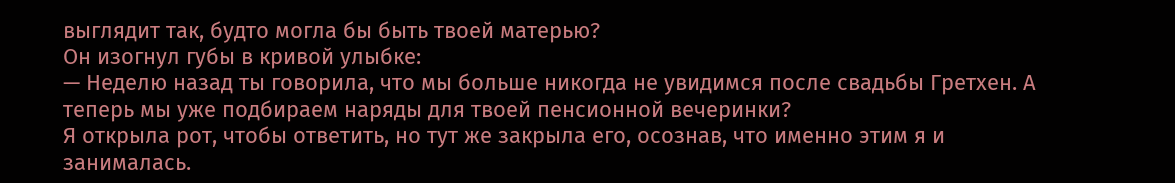выглядит так, будто могла бы быть твоей матерью?
Он изогнул губы в кривой улыбке:
— Неделю назад ты говорила, что мы больше никогда не увидимся после свадьбы Гретхен. А теперь мы уже подбираем наряды для твоей пенсионной вечеринки?
Я открыла рот, чтобы ответить, но тут же закрыла его, осознав, что именно этим я и занималась.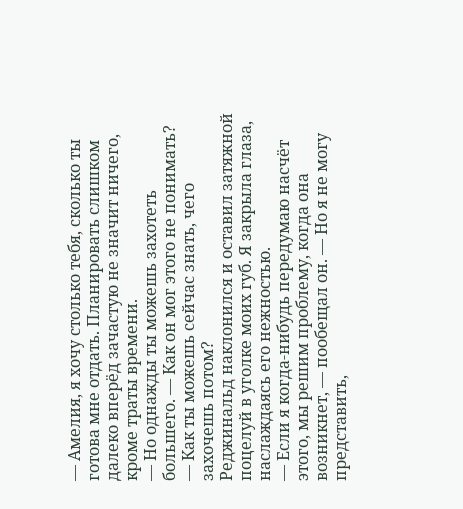— Амелия, я хочу столько тебя, сколько ты готова мне отдать. Планировать слишком далеко вперёд зачастую не значит ничего, кроме траты времени.
— Но однажды ты можешь захотеть большего. — Как он мог этого не понимать? — Как ты можешь сейчас знать, чего захочешь потом?
Реджинальд наклонился и оставил затяжной поцелуй в уголке моих губ. Я закрыла глаза, наслаждаясь его нежностью.
— Если я когда-нибудь передумаю насчёт этого, мы решим проблему, когда она возникнет, — пообещал он. — Но я не могу представить,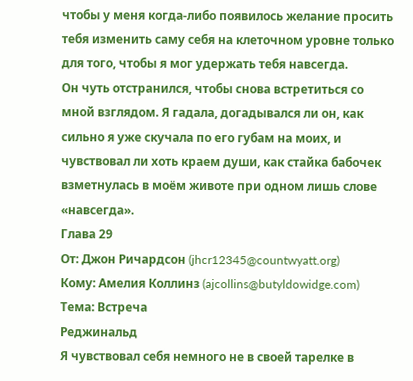чтобы у меня когда-либо появилось желание просить тебя изменить саму себя на клеточном уровне только для того, чтобы я мог удержать тебя навсегда.
Он чуть отстранился, чтобы снова встретиться со мной взглядом. Я гадала, догадывался ли он, как сильно я уже скучала по его губам на моих, и чувствовал ли хоть краем души, как стайка бабочек взметнулась в моём животе при одном лишь слове «навсегда».
Глава 29
От: Джон Ричардсон (jhcr12345@countwyatt.org)
Кому: Амелия Коллинз (ajcollins@butyldowidge.com)
Тема: Встреча
Реджинальд
Я чувствовал себя немного не в своей тарелке в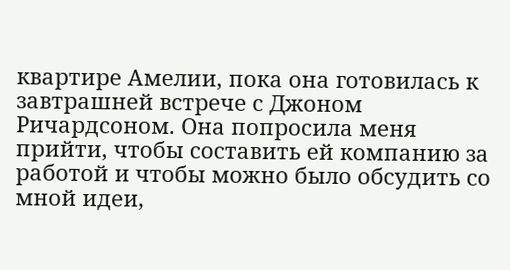квартире Амелии, пока она готовилась к завтрашней встрече с Джоном Ричардсоном. Она попросила меня прийти, чтобы составить ей компанию за работой и чтобы можно было обсудить со мной идеи,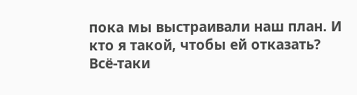пока мы выстраивали наш план. И кто я такой, чтобы ей отказать? Всё-таки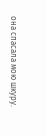она спасала мою шкуру.